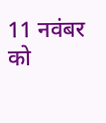11 नवंबर को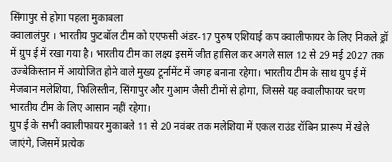सिंगापुर से होगा पहला मुकाबला
क्वालालंपुर । भारतीय फुटबॉल टीम को एएफसी अंडर-17 पुरुष एशियाई कप क्वालीफायर के लिए निकले ड्रॉ में ग्रुप ई में रखा गया है। भारतीय टीम का लक्ष्य इसमें जीत हासिल कर अगले साल 12 से 29 मई 2027 तक उज्बेकिस्तान में आयोजित होने वाले मुख्य टूर्नामेंट में जगह बनाना रहेगा। भारतीय टीम के साथ ग्रुप ई में मेजबान मलेशिया, फिलिस्तीन, सिंगापुर और गुआम जैसी टीमों से होगा, जिससे यह क्वालीफायर चरण भारतीय टीम के लिए आसान नहीं रहेगा।
ग्रुप ई के सभी क्वालीफायर मुकाबले 11 से 20 नवंबर तक मलेशिया में एकल राउंड रॉबिन प्रारूप में खेले जाएंगे, जिसमें प्रत्येक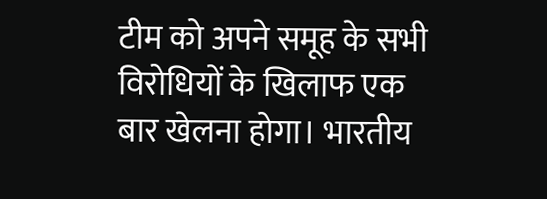टीम को अपने समूह के सभी विरोधियों के खिलाफ एक बार खेलना होगा। भारतीय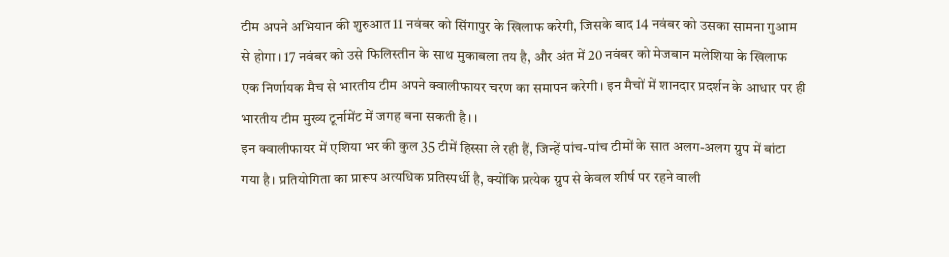टीम अपने अभियान की शुरुआत 11 नवंबर को सिंगापुर के खिलाफ करेगी, जिसके बाद 14 नवंबर को उसका सामना गुआम से होगा। 17 नवंबर को उसे फिलिस्तीन के साथ मुकाबला तय है, और अंत में 20 नवंबर को मेजबान मलेशिया के खिलाफ एक निर्णायक मैच से भारतीय टीम अपने क्वालीफायर चरण का समापन करेगी। इन मैचों में शानदार प्रदर्शन के आधार पर ही भारतीय टीम मुख्य टूर्नामेंट में जगह बना सकती है। ।
इन क्वालीफायर में एशिया भर की कुल 35 टीमें हिस्सा ले रही हैं, जिन्हें पांच-पांच टीमों के सात अलग-अलग ग्रुप में बांटा गया है। प्रतियोगिता का प्रारूप अत्यधिक प्रतिस्पर्धी है, क्योंकि प्रत्येक ग्रुप से केवल शीर्ष पर रहने वाली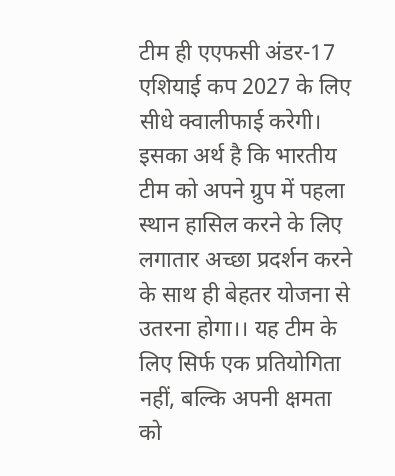टीम ही एएफसी अंडर-17 एशियाई कप 2027 के लिए सीधे क्वालीफाई करेगी। इसका अर्थ है कि भारतीय टीम को अपने ग्रुप में पहला स्थान हासिल करने के लिए लगातार अच्छा प्रदर्शन करने के साथ ही बेहतर योजना से उतरना होगा।। यह टीम के लिए सिर्फ एक प्रतियोगिता नहीं, बल्कि अपनी क्षमता को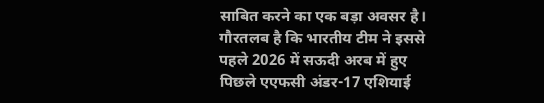साबित करने का एक बड़ा अवसर है।
गौरतलब है कि भारतीय टीम ने इससे पहले 2026 में सऊदी अरब में हुए पिछले एएफसी अंडर-17 एशियाई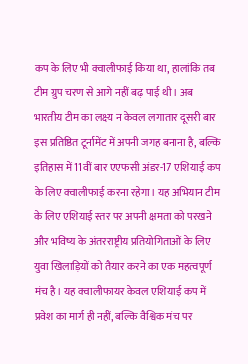कप के लिए भी क्वालीफाई किया था, हालांकि तब टीम ग्रुप चरण से आगे नहीं बढ़ पाई थी। अब भारतीय टीम का लक्ष्य न केवल लगातार दूसरी बार इस प्रतिष्ठित टूर्नामेंट में अपनी जगह बनाना है, बल्कि इतिहास में 11वीं बार एएफसी अंडर-17 एशियाई कप के लिए क्वालीफाई करना रहेगा। यह अभियान टीम के लिए एशियाई स्तर पर अपनी क्षमता को परखने और भविष्य के अंतरराष्ट्रीय प्रतियोगिताओं के लिए युवा खिलाड़ियों को तैयार करने का एक महत्वपूर्ण मंच है। यह क्वालीफायर केवल एशियाई कप में प्रवेश का मार्ग ही नहीं, बल्कि वैश्विक मंच पर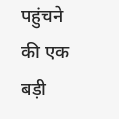पहुंचने की एक बड़ी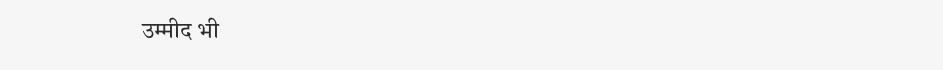उम्मीद भी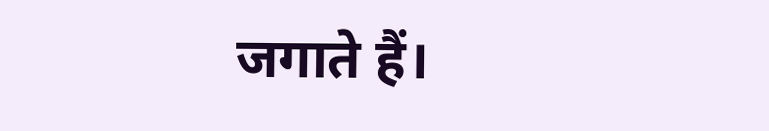जगाते हैं।